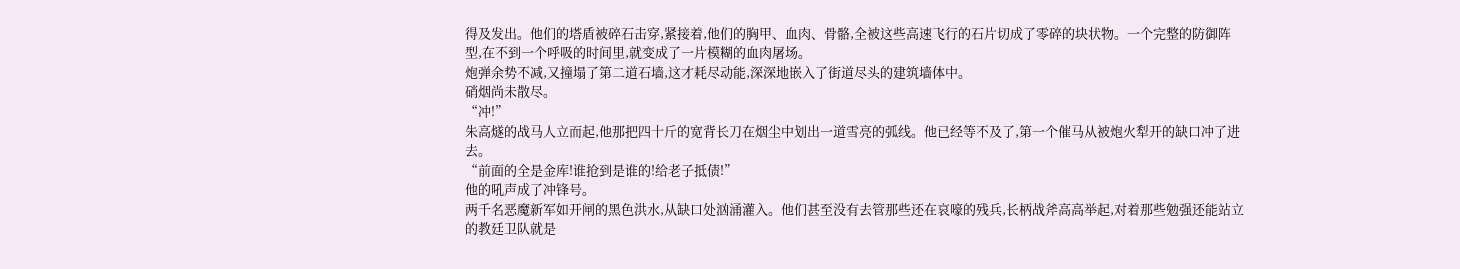得及发出。他们的塔盾被碎石击穿,紧接着,他们的胸甲、血肉、骨骼,全被这些高速飞行的石片切成了零碎的块状物。一个完整的防御阵型,在不到一个呼吸的时间里,就变成了一片模糊的血肉屠场。
炮弹余势不减,又撞塌了第二道石墙,这才耗尽动能,深深地嵌入了街道尽头的建筑墙体中。
硝烟尚未散尽。
“冲!”
朱高燧的战马人立而起,他那把四十斤的宽背长刀在烟尘中划出一道雪亮的弧线。他已经等不及了,第一个催马从被炮火犁开的缺口冲了进去。
“前面的全是金库!谁抢到是谁的!给老子抵债!”
他的吼声成了冲锋号。
两千名恶魔新军如开闸的黑色洪水,从缺口处汹涌灌入。他们甚至没有去管那些还在哀嚎的残兵,长柄战斧高高举起,对着那些勉强还能站立的教廷卫队就是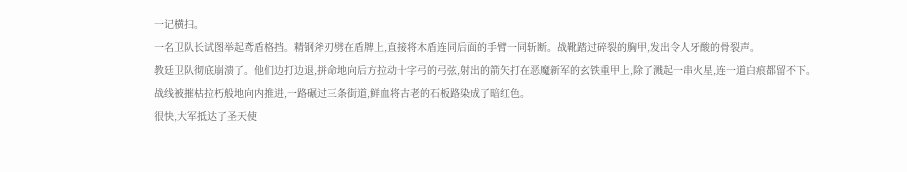一记横扫。
一名卫队长试图举起鸢盾格挡。精钢斧刃劈在盾牌上,直接将木盾连同后面的手臂一同斩断。战靴踏过碎裂的胸甲,发出令人牙酸的骨裂声。
教廷卫队彻底崩溃了。他们边打边退,拼命地向后方拉动十字弓的弓弦,射出的箭矢打在恶魔新军的玄铁重甲上,除了溅起一串火星,连一道白痕都留不下。
战线被摧枯拉朽般地向内推进,一路碾过三条街道,鲜血将古老的石板路染成了暗红色。
很快,大军抵达了圣天使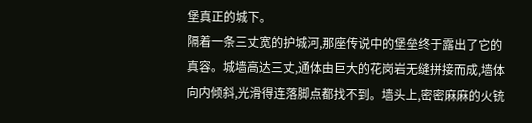堡真正的城下。
隔着一条三丈宽的护城河,那座传说中的堡垒终于露出了它的真容。城墙高达三丈,通体由巨大的花岗岩无缝拼接而成,墙体向内倾斜,光滑得连落脚点都找不到。墙头上,密密麻麻的火铳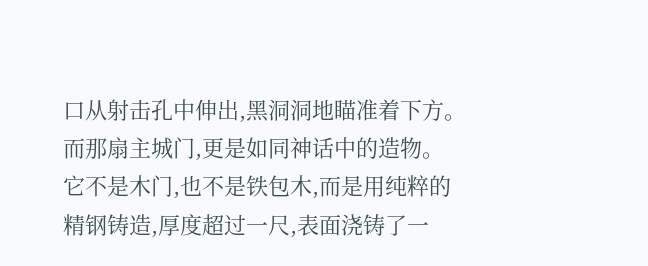口从射击孔中伸出,黑洞洞地瞄准着下方。
而那扇主城门,更是如同神话中的造物。
它不是木门,也不是铁包木,而是用纯粹的精钢铸造,厚度超过一尺,表面浇铸了一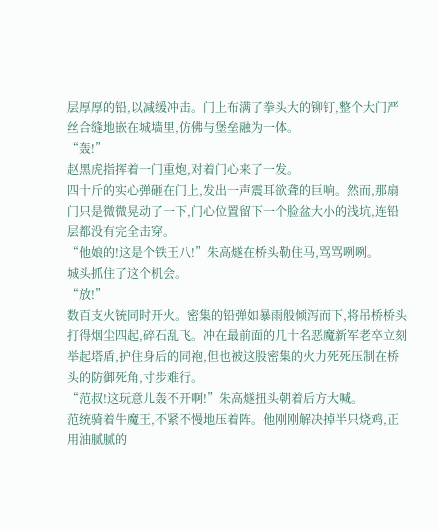层厚厚的铅,以减缓冲击。门上布满了拳头大的铆钉,整个大门严丝合缝地嵌在城墙里,仿佛与堡垒融为一体。
“轰!”
赵黑虎指挥着一门重炮,对着门心来了一发。
四十斤的实心弹砸在门上,发出一声震耳欲聋的巨响。然而,那扇门只是微微晃动了一下,门心位置留下一个脸盆大小的浅坑,连铅层都没有完全击穿。
“他娘的!这是个铁王八!”朱高燧在桥头勒住马,骂骂咧咧。
城头抓住了这个机会。
“放!”
数百支火铳同时开火。密集的铅弹如暴雨般倾泻而下,将吊桥桥头打得烟尘四起,碎石乱飞。冲在最前面的几十名恶魔新军老卒立刻举起塔盾,护住身后的同袍,但也被这股密集的火力死死压制在桥头的防御死角,寸步难行。
“范叔!这玩意儿轰不开啊!”朱高燧扭头朝着后方大喊。
范统骑着牛魔王,不紧不慢地压着阵。他刚刚解决掉半只烧鸡,正用油腻腻的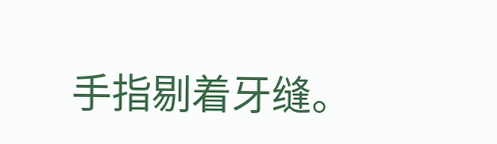手指剔着牙缝。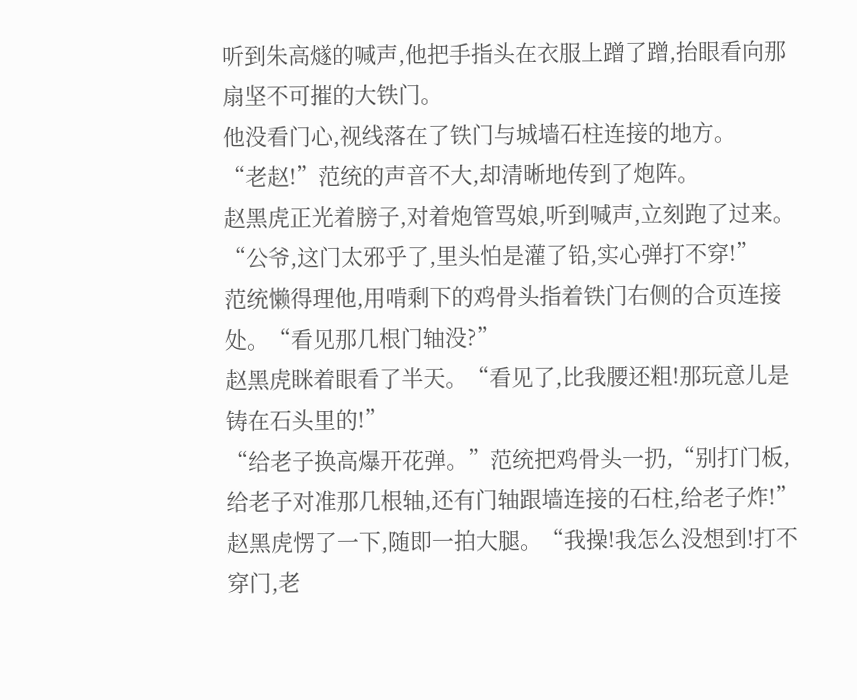听到朱高燧的喊声,他把手指头在衣服上蹭了蹭,抬眼看向那扇坚不可摧的大铁门。
他没看门心,视线落在了铁门与城墙石柱连接的地方。
“老赵!”范统的声音不大,却清晰地传到了炮阵。
赵黑虎正光着膀子,对着炮管骂娘,听到喊声,立刻跑了过来。
“公爷,这门太邪乎了,里头怕是灌了铅,实心弹打不穿!”
范统懒得理他,用啃剩下的鸡骨头指着铁门右侧的合页连接处。“看见那几根门轴没?”
赵黑虎眯着眼看了半天。“看见了,比我腰还粗!那玩意儿是铸在石头里的!”
“给老子换高爆开花弹。”范统把鸡骨头一扔,“别打门板,给老子对准那几根轴,还有门轴跟墙连接的石柱,给老子炸!”
赵黑虎愣了一下,随即一拍大腿。“我操!我怎么没想到!打不穿门,老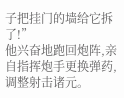子把挂门的墙给它拆了!”
他兴奋地跑回炮阵,亲自指挥炮手更换弹药,调整射击诸元。